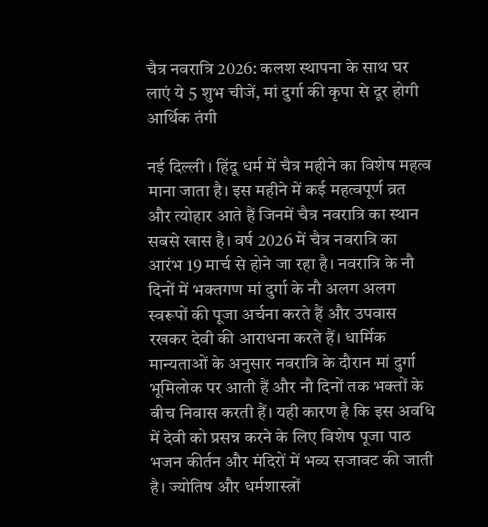चैत्र नवरात्रि 2026: कलश स्थापना के साथ घर लाएं ये 5 शुभ चीजें, मां दुर्गा की कृपा से दूर होगी आर्थिक तंगी

नई दिल्ली । हिंदू धर्म में चैत्र महीने का विशेष महत्व माना जाता है। इस महीने में कई महत्वपूर्ण व्रत और त्योहार आते हैं जिनमें चैत्र नवरात्रि का स्थान सबसे खास है। वर्ष 2026 में चैत्र नवरात्रि का आरंभ 19 मार्च से होने जा रहा है। नवरात्रि के नौ दिनों में भक्तगण मां दुर्गा के नौ अलग अलग स्वरूपों की पूजा अर्चना करते हैं और उपवास रखकर देवी की आराधना करते हैं। धार्मिक मान्यताओं के अनुसार नवरात्रि के दौरान मां दुर्गा भूमिलोक पर आती हैं और नौ दिनों तक भक्तों के बीच निवास करती हैं। यही कारण है कि इस अवधि में देवी को प्रसन्न करने के लिए विशेष पूजा पाठ भजन कीर्तन और मंदिरों में भव्य सजावट की जाती है। ज्योतिष और धर्मशास्त्रों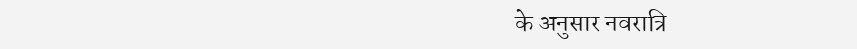के अनुसार नवरात्रि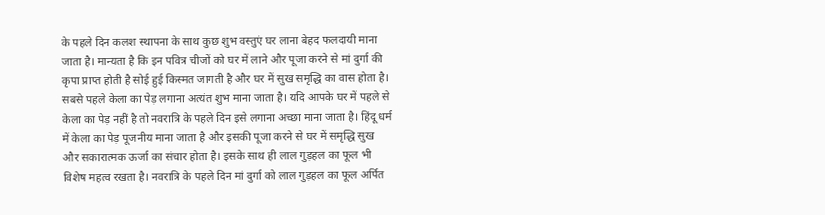के पहले दिन कलश स्थापना के साथ कुछ शुभ वस्तुएं घर लाना बेहद फलदायी माना जाता है। मान्यता है कि इन पवित्र चीजों को घर में लाने और पूजा करने से मां दुर्गा की कृपा प्राप्त होती है सोई हुई किस्मत जागती है और घर में सुख समृद्धि का वास होता है। सबसे पहले केला का पेड़ लगाना अत्यंत शुभ माना जाता है। यदि आपके घर में पहले से केला का पेड़ नहीं है तो नवरात्रि के पहले दिन इसे लगाना अच्छा माना जाता है। हिंदू धर्म में केला का पेड़ पूजनीय माना जाता है और इसकी पूजा करने से घर में समृद्धि सुख और सकारात्मक ऊर्जा का संचार होता है। इसके साथ ही लाल गुड़हल का फूल भी विशेष महत्व रखता है। नवरात्रि के पहले दिन मां दुर्गा को लाल गुड़हल का फूल अर्पित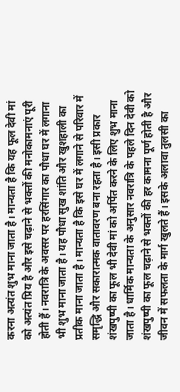करना अत्यंत शुभ माना जाता है। मान्यता है कि यह फूल देवी मां को अत्यंत प्रिय है और इसे चढ़ाने से भक्तों की मनोकामनाएं पूरी होती हैं। नवरात्रि के अवसर पर हरसिंगार का पौधा घर में लगाना भी शुभ माना जाता है। यह पौधा सुख शांति और खुशहाली का प्रतीक माना जाता है। मान्यता है कि इसे घर में लगाने से परिवार में समृद्धि और सकारात्मक वातावरण बना रहता है। इसी प्रकार शंखपुष्पी का फूल भी देवी मां को अर्पित करने के लिए शुभ माना जाता है। धार्मिक मान्यता के अनुसार नवरात्रि के पहले दिन देवी को शंखपुष्पी का फूल चढ़ाने से भक्तों की हर कामना पूर्ण होती है और जीवन में सफलता के मार्ग खुलते हैं। इसके अलावा तुलसी का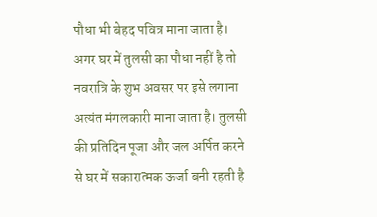पौधा भी बेहद पवित्र माना जाता है। अगर घर में तुलसी का पौधा नहीं है तो नवरात्रि के शुभ अवसर पर इसे लगाना अत्यंत मंगलकारी माना जाता है। तुलसी की प्रतिदिन पूजा और जल अर्पित करने से घर में सकारात्मक ऊर्जा बनी रहती है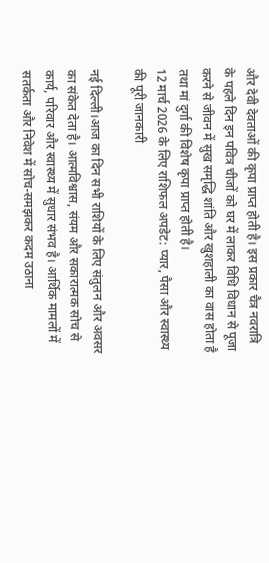और देवी देवताओं की कृपा प्राप्त होती है। इस प्रकार चैत्र नवरात्रि के पहले दिन इन पवित्र चीजों को घर में लाकर विधि विधान से पूजा करने से जीवन में सुख समृद्धि शांति और खुशहाली का वास होता है तथा मां दुर्गा की विशेष कृपा प्राप्त होती है।
12 मार्च 2026 के लिए राशिफल अपडेट: प्यार, पैसा और स्वास्थ्य की पूरी जानकारी

नई दिल्ली।आज का दिन सभी राशियों के लिए संतुलन और अवसर का संकेत देता है। आत्मविश्वास, संयम और सकारात्मक सोच से कार्य, परिवार और स्वास्थ्य में सुधार संभव है। आर्थिक मामलों में सतर्कता और निवेश में सोच-समझकर कदम उठाना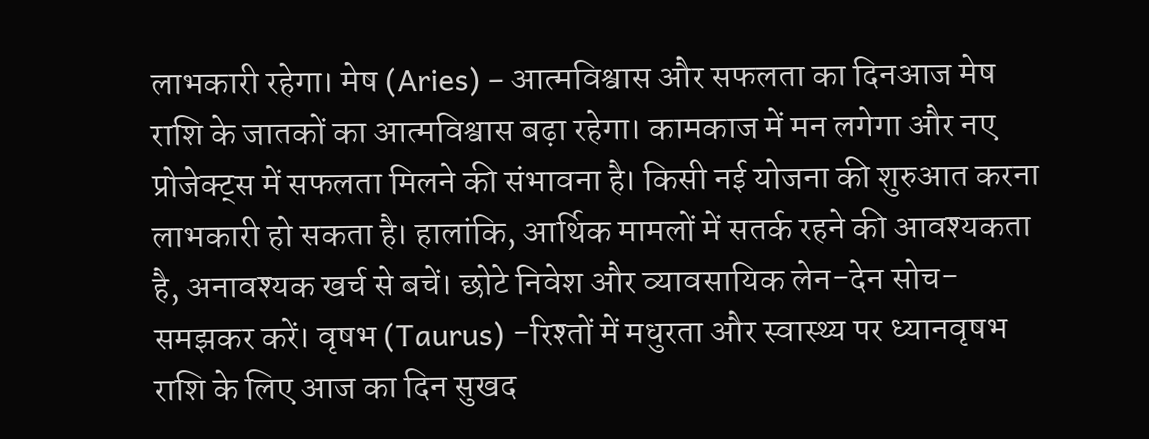लाभकारी रहेगा। मेष (Aries) – आत्मविश्वास और सफलता का दिनआज मेष राशि के जातकों का आत्मविश्वास बढ़ा रहेगा। कामकाज में मन लगेगा और नए प्रोजेक्ट्स में सफलता मिलने की संभावना है। किसी नई योजना की शुरुआत करना लाभकारी हो सकता है। हालांकि, आर्थिक मामलों में सतर्क रहने की आवश्यकता है, अनावश्यक खर्च से बचें। छोटे निवेश और व्यावसायिक लेन-देन सोच-समझकर करें। वृषभ (Taurus) -रिश्तों में मधुरता और स्वास्थ्य पर ध्यानवृषभ राशि के लिए आज का दिन सुखद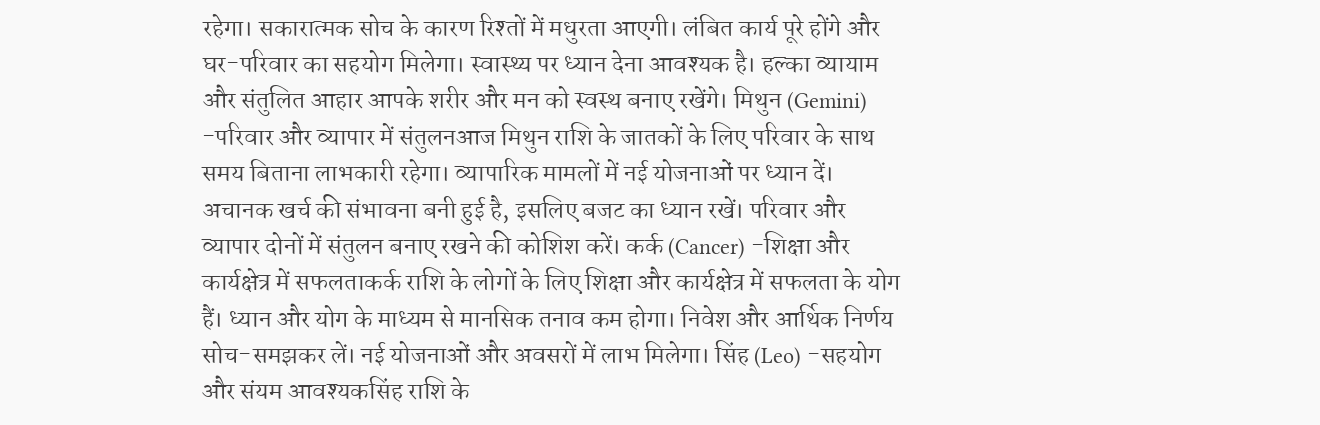रहेगा। सकारात्मक सोच के कारण रिश्तों में मधुरता आएगी। लंबित कार्य पूरे होंगे और घर-परिवार का सहयोग मिलेगा। स्वास्थ्य पर ध्यान देना आवश्यक है। हल्का व्यायाम और संतुलित आहार आपके शरीर और मन को स्वस्थ बनाए रखेंगे। मिथुन (Gemini) -परिवार और व्यापार में संतुलनआज मिथुन राशि के जातकों के लिए परिवार के साथ समय बिताना लाभकारी रहेगा। व्यापारिक मामलों में नई योजनाओं पर ध्यान दें। अचानक खर्च की संभावना बनी हुई है, इसलिए बजट का ध्यान रखें। परिवार और व्यापार दोनों में संतुलन बनाए रखने की कोशिश करें। कर्क (Cancer) -शिक्षा और कार्यक्षेत्र में सफलताकर्क राशि के लोगों के लिए शिक्षा और कार्यक्षेत्र में सफलता के योग हैं। ध्यान और योग के माध्यम से मानसिक तनाव कम होगा। निवेश और आर्थिक निर्णय सोच-समझकर लें। नई योजनाओं और अवसरों में लाभ मिलेगा। सिंह (Leo) -सहयोग और संयम आवश्यकसिंह राशि के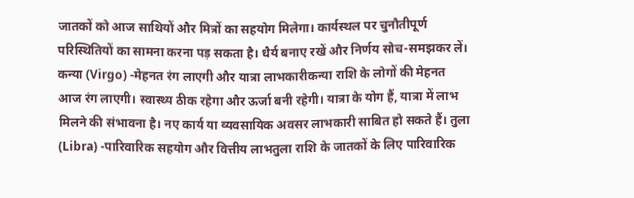जातकों को आज साथियों और मित्रों का सहयोग मिलेगा। कार्यस्थल पर चुनौतीपूर्ण परिस्थितियों का सामना करना पड़ सकता है। धैर्य बनाए रखें और निर्णय सोच-समझकर लें। कन्या (Virgo) -मेहनत रंग लाएगी और यात्रा लाभकारीकन्या राशि के लोगों की मेहनत आज रंग लाएगी। स्वास्थ्य ठीक रहेगा और ऊर्जा बनी रहेगी। यात्रा के योग हैं, यात्रा में लाभ मिलने की संभावना है। नए कार्य या व्यवसायिक अवसर लाभकारी साबित हो सकते हैं। तुला (Libra) -पारिवारिक सहयोग और वित्तीय लाभतुला राशि के जातकों के लिए पारिवारिक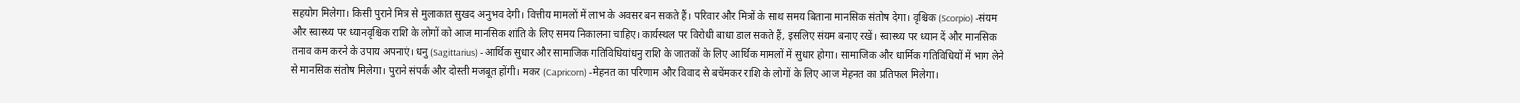सहयोग मिलेगा। किसी पुराने मित्र से मुलाकात सुखद अनुभव देगी। वित्तीय मामलों में लाभ के अवसर बन सकते हैं। परिवार और मित्रों के साथ समय बिताना मानसिक संतोष देगा। वृश्चिक (Scorpio) -संयम और स्वास्थ्य पर ध्यानवृश्चिक राशि के लोगों को आज मानसिक शांति के लिए समय निकालना चाहिए। कार्यस्थल पर विरोधी बाधा डाल सकते हैं, इसलिए संयम बनाए रखें। स्वास्थ्य पर ध्यान दें और मानसिक तनाव कम करने के उपाय अपनाएं। धनु (Sagittarius) -आर्थिक सुधार और सामाजिक गतिविधियांधनु राशि के जातकों के लिए आर्थिक मामलों में सुधार होगा। सामाजिक और धार्मिक गतिविधियों में भाग लेने से मानसिक संतोष मिलेगा। पुराने संपर्क और दोस्ती मजबूत होंगी। मकर (Capricorn) -मेहनत का परिणाम और विवाद से बचेंमकर राशि के लोगों के लिए आज मेहनत का प्रतिफल मिलेगा।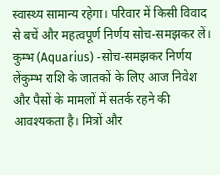स्वास्थ्य सामान्य रहेगा। परिवार में किसी विवाद से बचें और महत्वपूर्ण निर्णय सोच-समझकर लें। कुम्भ (Aquarius) -सोच-समझकर निर्णय लेंकुम्भ राशि के जातकों के लिए आज निवेश और पैसों के मामलों में सतर्क रहने की आवश्यकता है। मित्रों और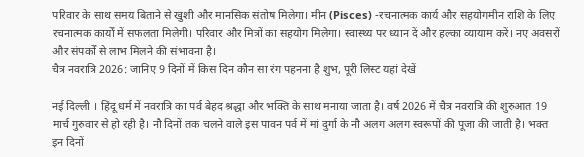परिवार के साथ समय बिताने से खुशी और मानसिक संतोष मिलेगा। मीन (Pisces) -रचनात्मक कार्य और सहयोगमीन राशि के लिए रचनात्मक कार्यों में सफलता मिलेगी। परिवार और मित्रों का सहयोग मिलेगा। स्वास्थ्य पर ध्यान दें और हल्का व्यायाम करें। नए अवसरों और संपर्कों से लाभ मिलने की संभावना है।
चैत्र नवरात्रि 2026: जानिए 9 दिनों में किस दिन कौन सा रंग पहनना है शुभ, पूरी लिस्ट यहां देखें

नई दिल्ली । हिंदू धर्म में नवरात्रि का पर्व बेहद श्रद्धा और भक्ति के साथ मनाया जाता है। वर्ष 2026 में चैत्र नवरात्रि की शुरुआत 19 मार्च गुरुवार से हो रही है। नौ दिनों तक चलने वाले इस पावन पर्व में मां दुर्गा के नौ अलग अलग स्वरूपों की पूजा की जाती है। भक्त इन दिनों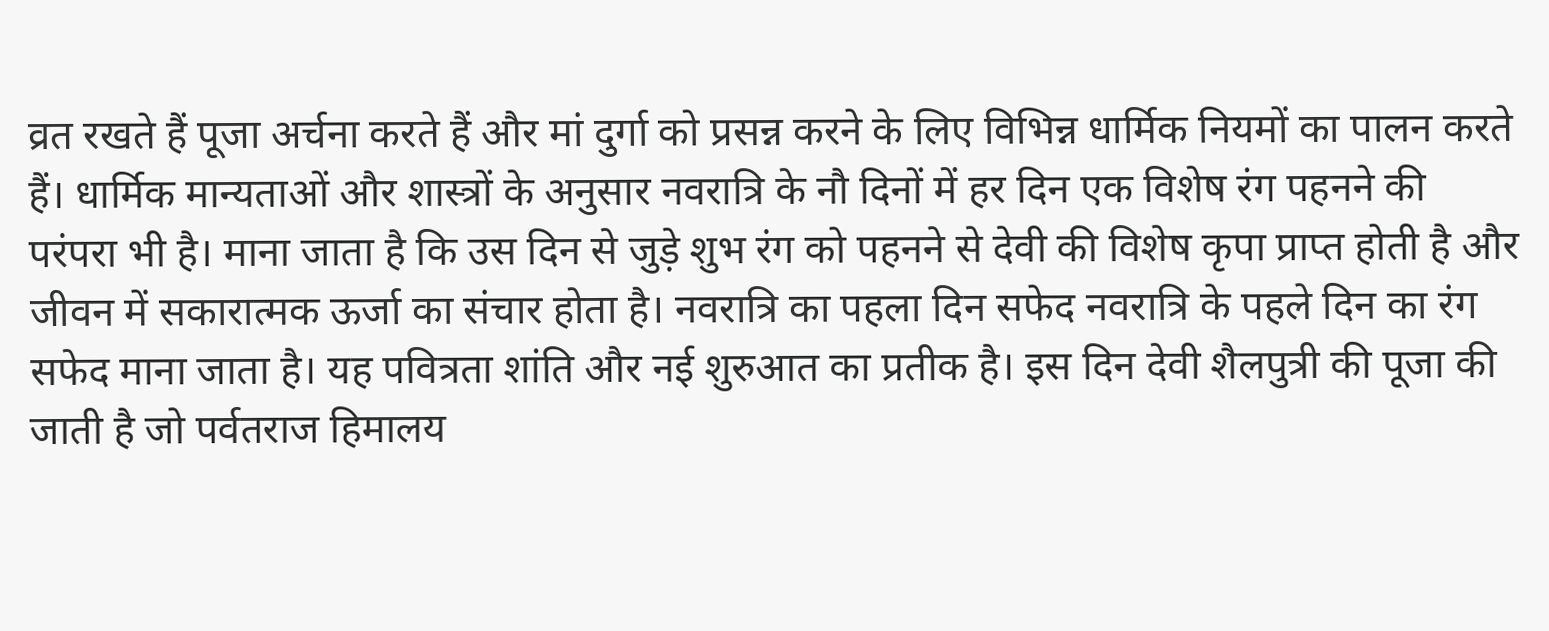व्रत रखते हैं पूजा अर्चना करते हैं और मां दुर्गा को प्रसन्न करने के लिए विभिन्न धार्मिक नियमों का पालन करते हैं। धार्मिक मान्यताओं और शास्त्रों के अनुसार नवरात्रि के नौ दिनों में हर दिन एक विशेष रंग पहनने की परंपरा भी है। माना जाता है कि उस दिन से जुड़े शुभ रंग को पहनने से देवी की विशेष कृपा प्राप्त होती है और जीवन में सकारात्मक ऊर्जा का संचार होता है। नवरात्रि का पहला दिन सफेद नवरात्रि के पहले दिन का रंग सफेद माना जाता है। यह पवित्रता शांति और नई शुरुआत का प्रतीक है। इस दिन देवी शैलपुत्री की पूजा की जाती है जो पर्वतराज हिमालय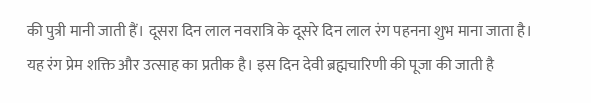की पुत्री मानी जाती हैं। दूसरा दिन लाल नवरात्रि के दूसरे दिन लाल रंग पहनना शुभ माना जाता है। यह रंग प्रेम शक्ति और उत्साह का प्रतीक है। इस दिन देवी ब्रह्मचारिणी की पूजा की जाती है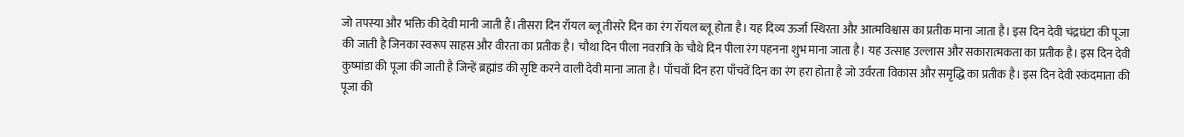जो तपस्या और भक्ति की देवी मानी जाती हैं।तीसरा दिन रॉयल ब्लू तीसरे दिन का रंग रॉयल ब्लू होता है। यह दिव्य ऊर्जा स्थिरता और आत्मविश्वास का प्रतीक माना जाता है। इस दिन देवी चंद्रघंटा की पूजा की जाती है जिनका स्वरूप साहस और वीरता का प्रतीक है। चौथा दिन पीला नवरात्रि के चौथे दिन पीला रंग पहनना शुभ माना जाता है। यह उत्साह उल्लास और सकारात्मकता का प्रतीक है। इस दिन देवी कुष्मांडा की पूजा की जाती है जिन्हें ब्रह्मांड की सृष्टि करने वाली देवी माना जाता है। पाँचवाँ दिन हरा पाँचवें दिन का रंग हरा होता है जो उर्वरता विकास और समृद्धि का प्रतीक है। इस दिन देवी स्कंदमाता की पूजा की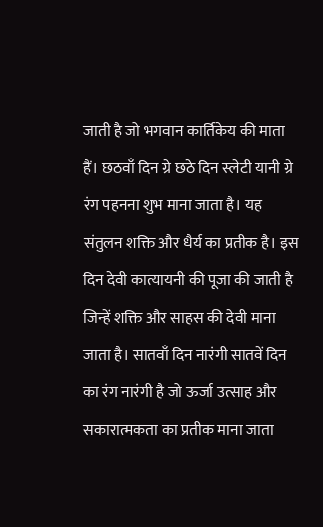जाती है जो भगवान कार्तिकेय की माता हैं। छठवाँ दिन ग्रे छठे दिन स्लेटी यानी ग्रे रंग पहनना शुभ माना जाता है। यह संतुलन शक्ति और धैर्य का प्रतीक है। इस दिन देवी कात्यायनी की पूजा की जाती है जिन्हें शक्ति और साहस की देवी माना जाता है। सातवाँ दिन नारंगी सातवें दिन का रंग नारंगी है जो ऊर्जा उत्साह और सकारात्मकता का प्रतीक माना जाता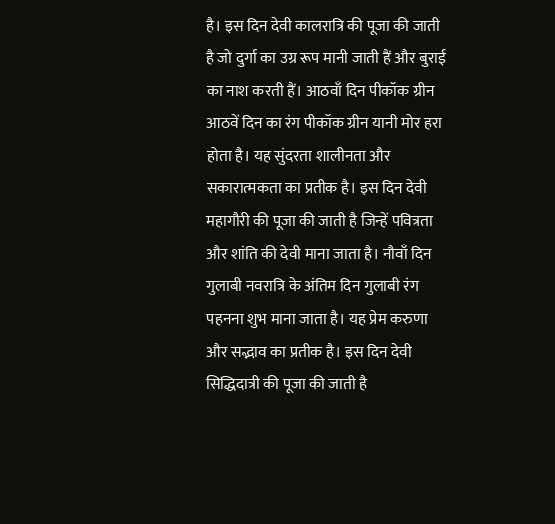है। इस दिन देवी कालरात्रि की पूजा की जाती है जो दुर्गा का उग्र रूप मानी जाती हैं और बुराई का नाश करती हैं। आठवाँ दिन पीकॉक ग्रीन आठवें दिन का रंग पीकॉक ग्रीन यानी मोर हरा होता है। यह सुंदरता शालीनता और सकारात्मकता का प्रतीक है। इस दिन देवी महागौरी की पूजा की जाती है जिन्हें पवित्रता और शांति की देवी माना जाता है। नौवाँ दिन गुलाबी नवरात्रि के अंतिम दिन गुलाबी रंग पहनना शुभ माना जाता है। यह प्रेम करुणा और सद्भाव का प्रतीक है। इस दिन देवी सिद्धिदात्री की पूजा की जाती है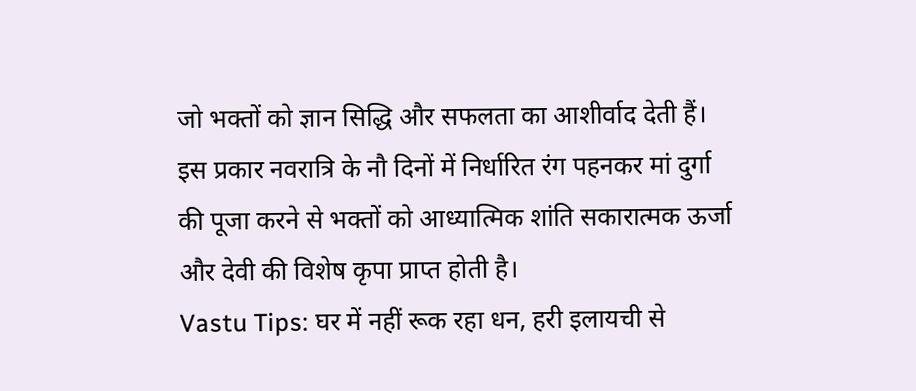जो भक्तों को ज्ञान सिद्धि और सफलता का आशीर्वाद देती हैं। इस प्रकार नवरात्रि के नौ दिनों में निर्धारित रंग पहनकर मां दुर्गा की पूजा करने से भक्तों को आध्यात्मिक शांति सकारात्मक ऊर्जा और देवी की विशेष कृपा प्राप्त होती है।
Vastu Tips: घर में नहीं रूक रहा धन, हरी इलायची से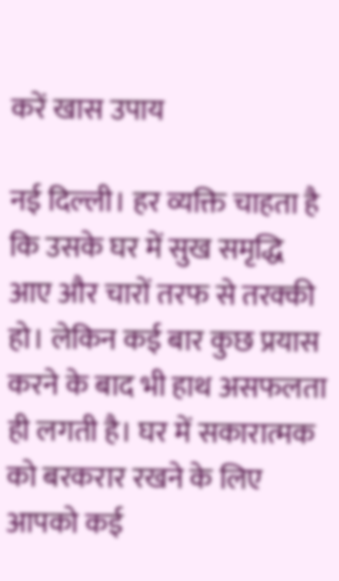करें खास उपाय

नई दिल्ली। हर व्यक्ति चाहता है कि उसके घर में सुख समृद्धि आए और चारों तरफ से तरक्की हो। लेकिन कई बार कुछ प्रयास करने के बाद भी हाथ असफलता ही लगती है। घर में सकारात्मक को बरकरार रखने के लिए आपको कई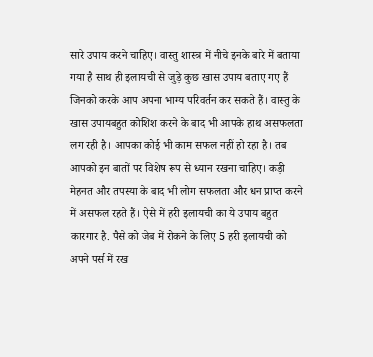सारे उपाय करने चाहिए। वास्तु शास्त्र में नीचे इनके बारे में बताया गया है साथ ही इलायची से जुड़े कुछ खास उपाय बताए गए हैं जिनको करके आप अपना भाग्य परिवर्तन कर सकते हैं। वास्तु के खास उपायबहुत कोशिश करने के बाद भी आपके हाथ असफलता लग रही है। आपका कोई भी काम सफल नहीं हो रहा है। तब आपको इन बातों पर विशेष रूप से ध्यान रखना चाहिए। कड़ी मेहनत और तपस्या के बाद भी लोग सफलता और धन प्राप्त करने में असफल रहते हैं। ऐसे में हरी इलायची का ये उपाय बहुत कारगार है. पैसे को जेब में रोकने के लिए 5 हरी इलायची को अपने पर्स में रख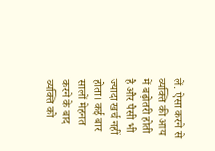लें. ऐसा करने से व्यक्ति की आय में बढ़ोतरी होती है और पैसी भी ज्यादा खर्च नहीं होता। कई बार सालों मेहनत करने के बाद व्यक्ति को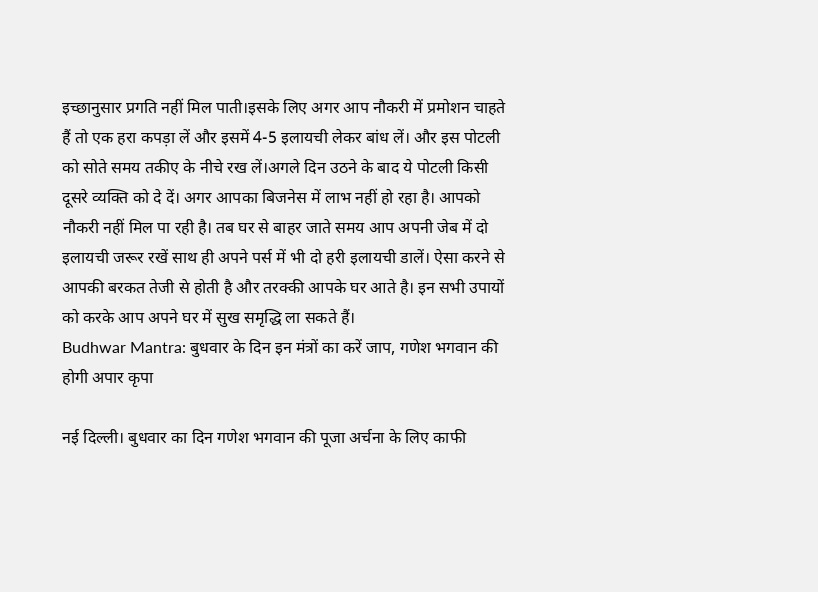इच्छानुसार प्रगति नहीं मिल पाती।इसके लिए अगर आप नौकरी में प्रमोशन चाहते हैं तो एक हरा कपड़ा लें और इसमें 4-5 इलायची लेकर बांध लें। और इस पोटली को सोते समय तकीए के नीचे रख लें।अगले दिन उठने के बाद ये पोटली किसी दूसरे व्यक्ति को दे दें। अगर आपका बिजनेस में लाभ नहीं हो रहा है। आपको नौकरी नहीं मिल पा रही है। तब घर से बाहर जाते समय आप अपनी जेब में दो इलायची जरूर रखें साथ ही अपने पर्स में भी दो हरी इलायची डालें। ऐसा करने से आपकी बरकत तेजी से होती है और तरक्की आपके घर आते है। इन सभी उपायों को करके आप अपने घर में सुख समृद्धि ला सकते हैं।
Budhwar Mantra: बुधवार के दिन इन मंत्रों का करें जाप, गणेश भगवान की होगी अपार कृपा

नई दिल्ली। बुधवार का दिन गणेश भगवान की पूजा अर्चना के लिए काफी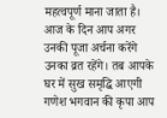महत्वपूर्ण माना जाता है। आज के दिन आप अगर उनकी पूजा अर्चना करेंगे उनका व्रत रहेंगे। तब आपके घर में सुख समृद्धि आएगी गणेश भगवान की कृपा आप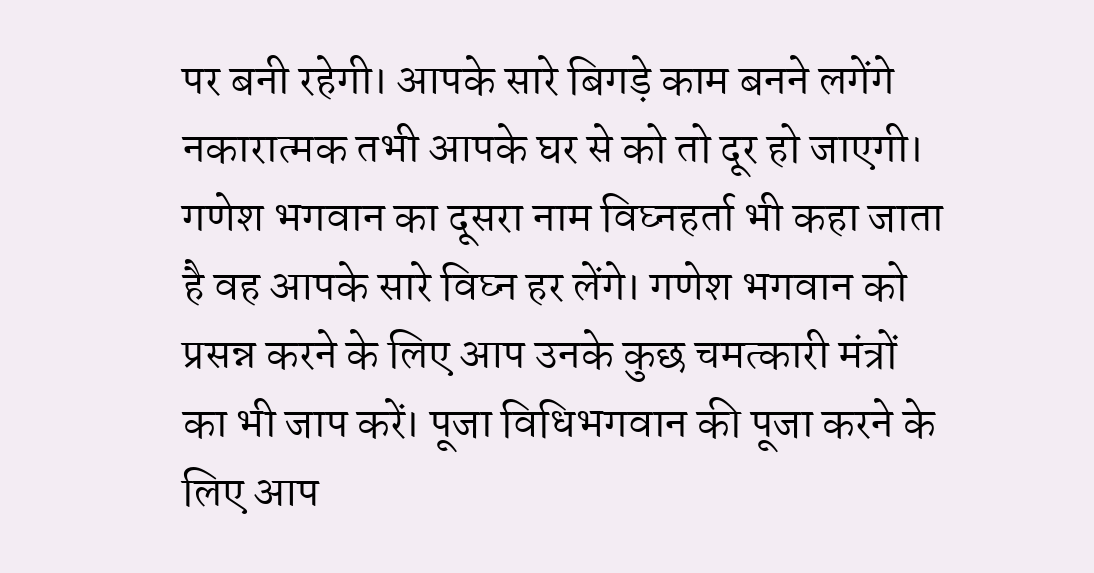पर बनी रहेगी। आपके सारे बिगड़े काम बनने लगेंगे नकारात्मक तभी आपके घर से को तो दूर हो जाएगी। गणेश भगवान का दूसरा नाम विघ्नहर्ता भी कहा जाता है वह आपके सारे विघ्न हर लेंगे। गणेश भगवान को प्रसन्न करने के लिए आप उनके कुछ चमत्कारी मंत्रों का भी जाप करें। पूजा विधिभगवान की पूजा करने के लिए आप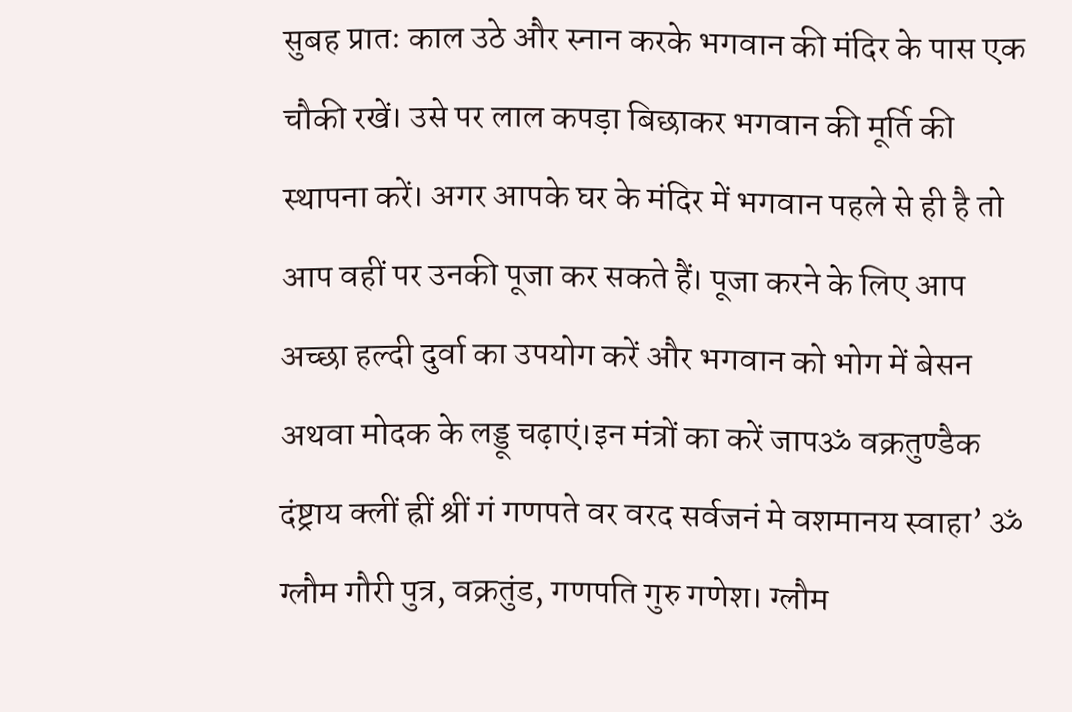सुबह प्रातः काल उठे और स्नान करके भगवान की मंदिर के पास एक चौकी रखें। उसे पर लाल कपड़ा बिछाकर भगवान की मूर्ति की स्थापना करें। अगर आपके घर के मंदिर में भगवान पहले से ही है तो आप वहीं पर उनकी पूजा कर सकते हैं। पूजा करने के लिए आप अच्छा हल्दी दुर्वा का उपयोग करें और भगवान को भोग में बेसन अथवा मोदक के लड्डू चढ़ाएं।इन मंत्रों का करें जापॐ वक्रतुण्डैक दंष्ट्राय क्लीं ह्रीं श्रीं गं गणपते वर वरद सर्वजनं मे वशमानय स्वाहा’ ॐ ग्लौम गौरी पुत्र, वक्रतुंड, गणपति गुरु गणेश। ग्लौम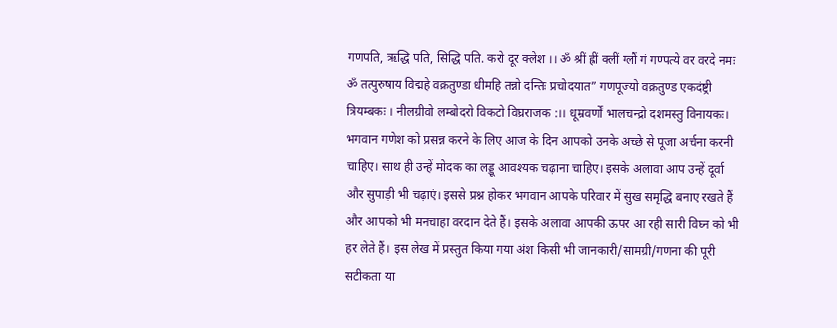गणपति, ऋद्धि पति, सिद्धि पति. करो दूर क्लेश ।। ॐ श्रीं ह्रीं क्लीं ग्लौं गं गण्पत्ये वर वरदे नमः ॐ तत्पुरुषाय विद्महे वक्रतुण्डा धीमहि तन्नो दन्तिः प्रचोदयात” गणपूज्यो वक्रतुण्ड एकदंष्ट्री त्रियम्बकः । नीलग्रीवो लम्बोदरो विकटो विघ्रराजक :।। धूम्रवर्णों भालचन्द्रो दशमस्तु विनायकः। भगवान गणेश को प्रसन्न करने के लिए आज के दिन आपको उनके अच्छे से पूजा अर्चना करनी चाहिए। साथ ही उन्हें मोदक का लड्डू आवश्यक चढ़ाना चाहिए। इसके अलावा आप उन्हें दूर्वा और सुपाड़ी भी चढ़ाएं। इससे प्रश्न होकर भगवान आपके परिवार में सुख समृद्धि बनाए रखते हैं और आपको भी मनचाहा वरदान देते हैं। इसके अलावा आपकी ऊपर आ रही सारी विघ्न को भी हर लेते हैं। इस लेख में प्रस्तुत किया गया अंश किसी भी जानकारी/सामग्री/गणना की पूरी सटीकता या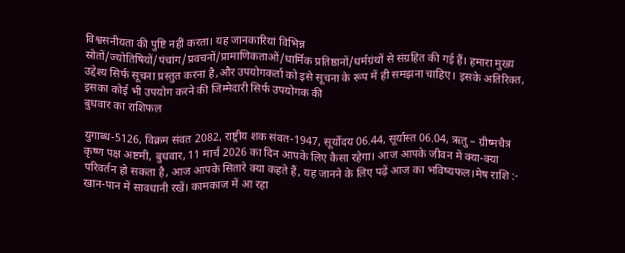विश्वसनीयता की पुष्टि नहीं करता। यह जानकारियां विभिन्न स्रोतों/ज्योतिषियों/पंचांग/प्रवचनों/प्रामाणिकताओं/धार्मिक प्रतिष्ठानों/धर्मग्रंथों से संग्रहित की गई हैं। हमारा मुख्य उद्देश्य सिर्फ सूचना प्रस्तुत करना है,और उपयोगकर्ता को इसे सूचना के रूप में ही समझना चाहिए। इसके अतिरिक्त, इसका कोई भी उपयोग करने की जिम्मेदारी सिर्फ उपयोगक की
बुधवार का राशिफल

युगाब्ध-5126, विक्रम संवत 2082, राष्ट्रीय शक संवत-1947, सूर्योदय 06.44, सूर्यास्त 06.04, ऋतु – ग्रीष्मचैत्र कृष्ण पक्ष अष्टमी, बुधवार, 11 मार्च 2026 का दिन आपके लिए कैसा रहेगा। आज आपके जीवन में क्या-क्या परिवर्तन हो सकता है, आज आपके सितारे क्या कहते हैं, यह जानने के लिए पढ़ें आज का भविष्यफल।मेष राशि :- खान-पान में सावधानी रखें। कामकाज में आ रहा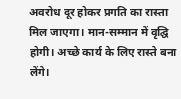अवरोध दूर होकर प्रगति का रास्ता मिल जाएगा। मान-सम्मान में वृद्घि होगी। अच्छे कार्य के लिए रास्ते बना लेंगे।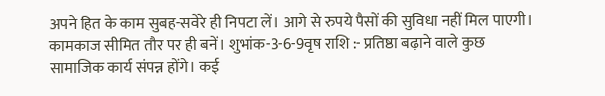अपने हित के काम सुबह-सवेरे ही निपटा लें। आगे से रुपये पैसों की सुविधा नहीं मिल पाएगी। कामकाज सीमित तौर पर ही बनें। शुभांक-3-6-9वृष राशि :- प्रतिष्ठा बढ़ाने वाले कुछ सामाजिक कार्य संपन्न होंगे। कई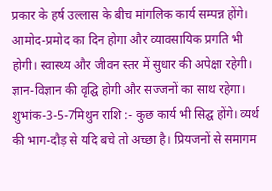प्रकार के हर्ष उल्लास के बीच मांगलिक कार्य सम्पन्न होंगे। आमोद-प्रमोद का दिन होगा और व्यावसायिक प्रगति भी होगी। स्वास्थ्य और जीवन स्तर में सुधार की अपेक्षा रहेगी। ज्ञान-विज्ञान की वृद्घि होगी और सज्जनों का साथ रहेगा। शुभांक-3-5-7मिथुन राशि :- कुछ कार्य भी सिद्घ होंगे। व्यर्थ की भाग-दौड़ से यदि बचे तो अच्छा है। प्रियजनों से समागम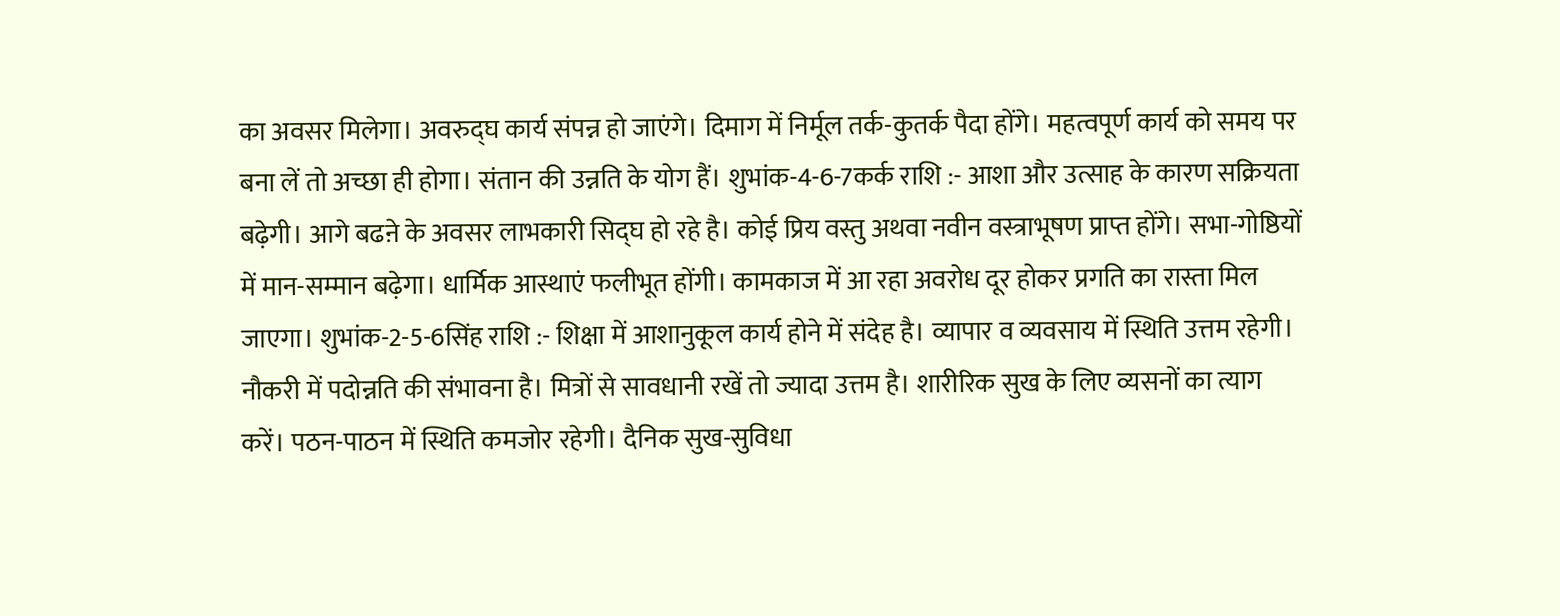का अवसर मिलेगा। अवरुद्घ कार्य संपन्न हो जाएंगे। दिमाग में निर्मूल तर्क-कुतर्क पैदा होंगे। महत्वपूर्ण कार्य को समय पर बना लें तो अच्छा ही होगा। संतान की उन्नति के योग हैं। शुभांक-4-6-7कर्क राशि :- आशा और उत्साह के कारण सक्रियता बढ़ेगी। आगे बढऩे के अवसर लाभकारी सिद्घ हो रहे है। कोई प्रिय वस्तु अथवा नवीन वस्त्राभूषण प्राप्त होंगे। सभा-गोष्ठियों में मान-सम्मान बढ़ेगा। धार्मिक आस्थाएं फलीभूत होंगी। कामकाज में आ रहा अवरोध दूर होकर प्रगति का रास्ता मिल जाएगा। शुभांक-2-5-6सिंह राशि :- शिक्षा में आशानुकूल कार्य होने में संदेह है। व्यापार व व्यवसाय में स्थिति उत्तम रहेगी। नौकरी में पदोन्नति की संभावना है। मित्रों से सावधानी रखें तो ज्यादा उत्तम है। शारीरिक सुख के लिए व्यसनों का त्याग करें। पठन-पाठन में स्थिति कमजोर रहेगी। दैनिक सुख-सुविधा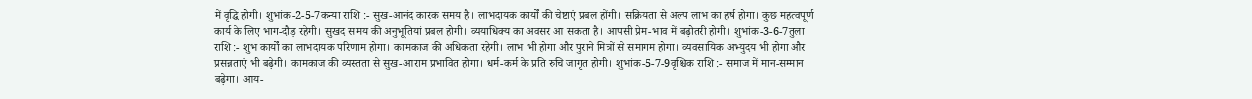में वृद्घि होगी। शुभांक-2-5-7कन्या राशि :- सुख-आनंद कारक समय है। लाभदायक कार्यों की चेष्टाएं प्रबल होंगी। सक्रियता से अल्प लाभ का हर्ष होगा। कुछ महत्वपूर्ण कार्य के लिए भाग-दौड़ रहेगी। सुखद समय की अनुभूतियां प्रबल होगी। व्ययाधिक्य का अवसर आ सकता है। आपसी प्रेम-भाव में बढ़ोतरी होगी। शुभांक-3-6-7तुला राशि :- शुभ कार्यों का लाभदायक परिणाम होगा। कामकाज की अधिकता रहेगी। लाभ भी होगा और पुराने मित्रों से समागम होगा। व्यवसायिक अभ्युदय भी होगा और प्रसन्नताएं भी बढ़ेगी। कामकाज की व्यस्तता से सुख-आराम प्रभावित होगा। धर्म-कर्म के प्रति रुचि जागृत होगी। शुभांक-5-7-9वृश्चिक राशि :- समाज में मान-सम्मान बढ़ेगा। आय-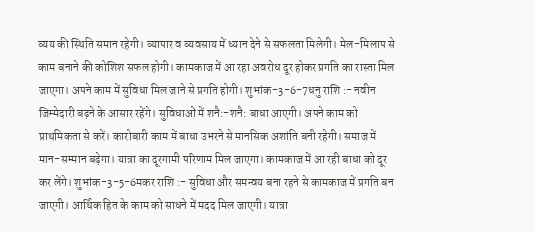व्यय की स्थिति समान रहेगी। व्यापार व व्यवसाय में ध्यान देने से सफलता मिलेगी। मेल-मिलाप से काम बनाने की कोशिश सफल होगी। कामकाज में आ रहा अवरोध दूर होकर प्रगति का रास्ता मिल जाएगा। अपने काम में सुविधा मिल जाने से प्रगति होगी। शुभांक-3-6-7धनु राशि :- नवीन जिम्मेदारी बढ़ने के आसार रहेंगे। सुविधाओं में शनै:-शनै: बाधा आएगी। अपने काम को प्राथमिकता से करें। कारोबारी काम में बाधा उभरने से मानसिक अशांति बनी रहेगी। समाज में मान-सम्मान बढ़ेगा। यात्रा का दूरगामी परिणाम मिल जाएगा। कामकाज में आ रही बाधा को दूर कर लेंगे। शुभांक-3-5-6मकर राशि :- सुविधा और समन्वय बना रहने से कामकाज में प्रगति बन जाएगी। आर्थिक हित के काम को साधने में मदद मिल जाएगी। यात्रा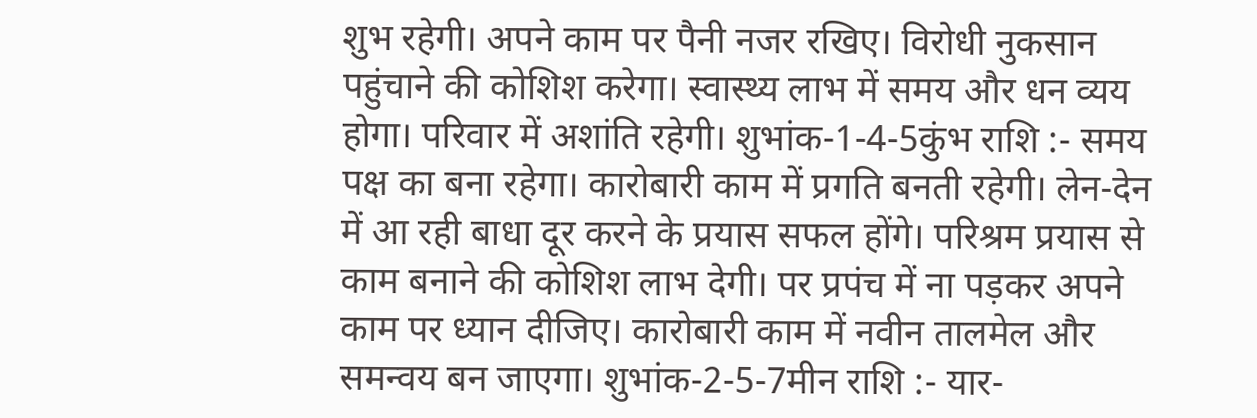शुभ रहेगी। अपने काम पर पैनी नजर रखिए। विरोधी नुकसान पहुंचाने की कोशिश करेगा। स्वास्थ्य लाभ में समय और धन व्यय होगा। परिवार में अशांति रहेगी। शुभांक-1-4-5कुंभ राशि :- समय पक्ष का बना रहेगा। कारोबारी काम में प्रगति बनती रहेगी। लेन-देन में आ रही बाधा दूर करने के प्रयास सफल होंगे। परिश्रम प्रयास से काम बनाने की कोशिश लाभ देगी। पर प्रपंच में ना पड़कर अपने काम पर ध्यान दीजिए। कारोबारी काम में नवीन तालमेल और समन्वय बन जाएगा। शुभांक-2-5-7मीन राशि :- यार-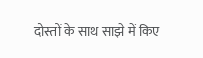दोस्तों के साथ साझे में किए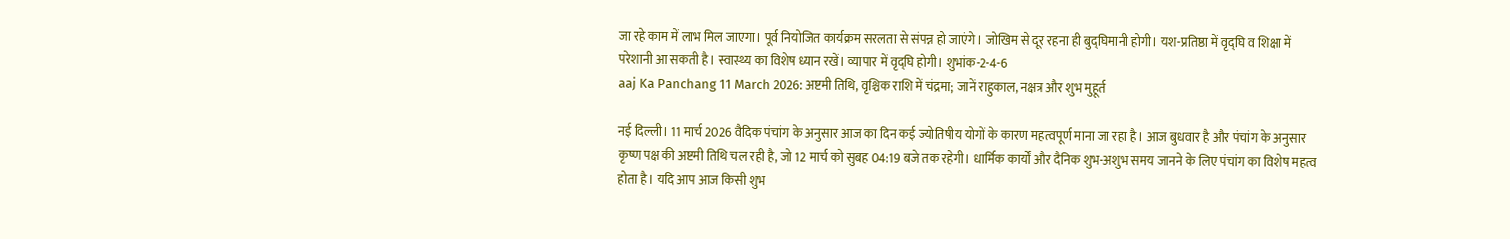जा रहे काम में लाभ मिल जाएगा। पूर्व नियोजित कार्यक्रम सरलता से संपन्न हो जाएंगे। जोखिम से दूर रहना ही बुद्घिमानी होगी। यश-प्रतिष्ठा में वृद्घि व शिक्षा में परेशानी आ सकती है। स्वास्थ्य का विशेष ध्यान रखें। व्यापार में वृद्घि होगी। शुभांक-2-4-6
aaj Ka Panchang 11 March 2026: अष्टमी तिथि, वृश्चिक राशि में चंद्रमा; जानें राहुकाल, नक्षत्र और शुभ मुहूर्त

नई दिल्ली। 11 मार्च 2026 वैदिक पंचांग के अनुसार आज का दिन कई ज्योतिषीय योगों के कारण महत्वपूर्ण माना जा रहा है। आज बुधवार है और पंचांग के अनुसार कृष्ण पक्ष की अष्टमी तिथि चल रही है, जो 12 मार्च को सुबह 04:19 बजे तक रहेगी। धार्मिक कार्यों और दैनिक शुभ-अशुभ समय जानने के लिए पंचांग का विशेष महत्व होता है। यदि आप आज किसी शुभ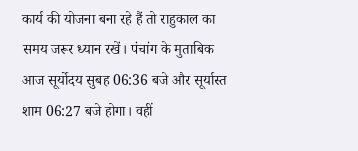कार्य की योजना बना रहे हैं तो राहुकाल का समय जरूर ध्यान रखें। पंचांग के मुताबिक आज सूर्योदय सुबह 06:36 बजे और सूर्यास्त शाम 06:27 बजे होगा। वहीं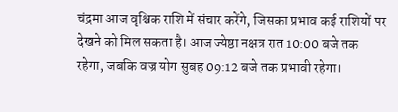चंद्रमा आज वृश्चिक राशि में संचार करेंगे, जिसका प्रभाव कई राशियों पर देखने को मिल सकता है। आज ज्येष्ठा नक्षत्र रात 10:00 बजे तक रहेगा, जबकि वज्र योग सुबह 09:12 बजे तक प्रभावी रहेगा।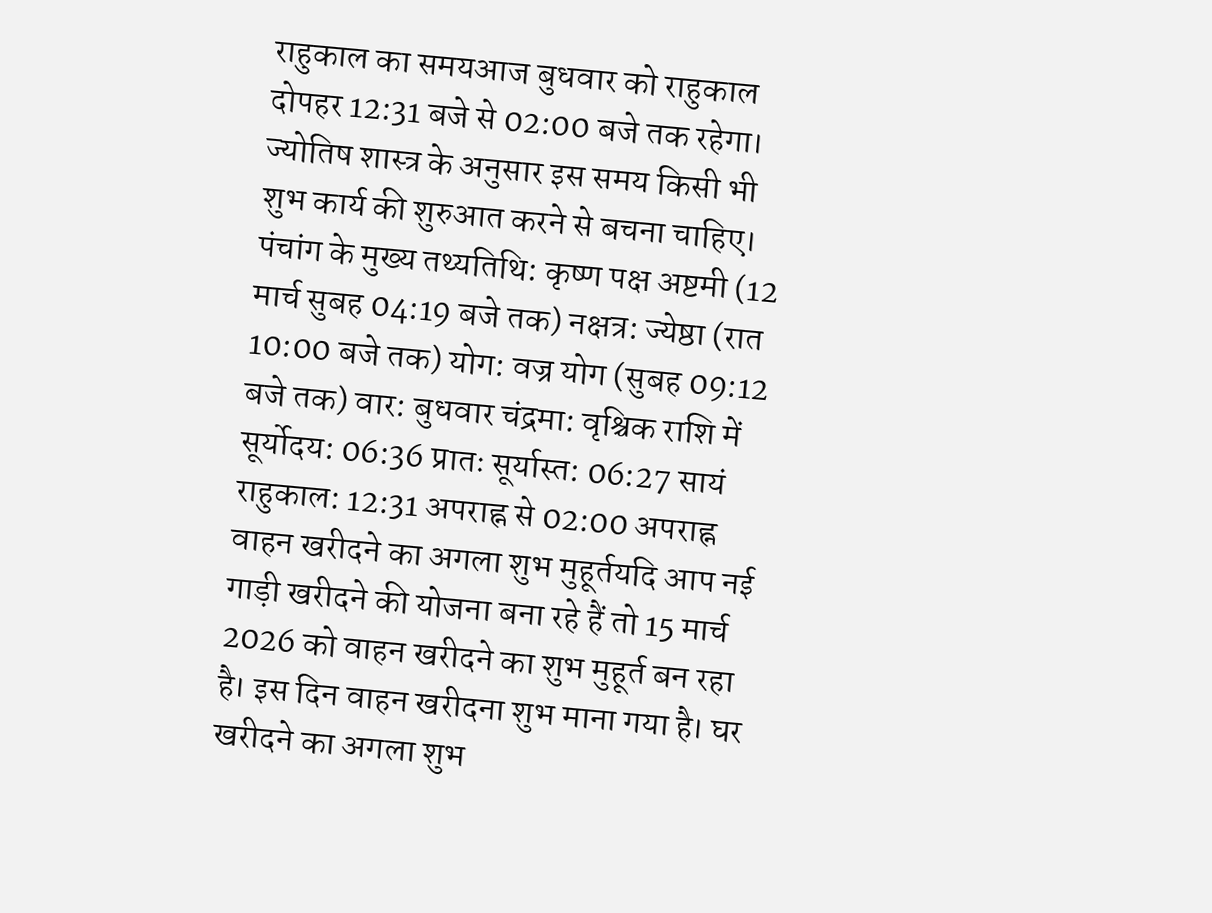राहुकाल का समयआज बुधवार को राहुकाल दोपहर 12:31 बजे से 02:00 बजे तक रहेगा। ज्योतिष शास्त्र के अनुसार इस समय किसी भी शुभ कार्य की शुरुआत करने से बचना चाहिए। पंचांग के मुख्य तथ्यतिथि: कृष्ण पक्ष अष्टमी (12 मार्च सुबह 04:19 बजे तक) नक्षत्र: ज्येष्ठा (रात 10:00 बजे तक) योग: वज्र योग (सुबह 09:12 बजे तक) वार: बुधवार चंद्रमा: वृश्चिक राशि में सूर्योदय: 06:36 प्रातः सूर्यास्त: 06:27 सायं राहुकाल: 12:31 अपराह्न से 02:00 अपराह्न वाहन खरीदने का अगला शुभ मुहूर्तयदि आप नई गाड़ी खरीदने की योजना बना रहे हैं तो 15 मार्च 2026 को वाहन खरीदने का शुभ मुहूर्त बन रहा है। इस दिन वाहन खरीदना शुभ माना गया है। घर खरीदने का अगला शुभ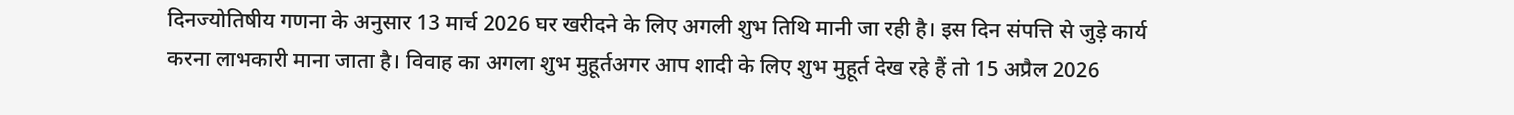दिनज्योतिषीय गणना के अनुसार 13 मार्च 2026 घर खरीदने के लिए अगली शुभ तिथि मानी जा रही है। इस दिन संपत्ति से जुड़े कार्य करना लाभकारी माना जाता है। विवाह का अगला शुभ मुहूर्तअगर आप शादी के लिए शुभ मुहूर्त देख रहे हैं तो 15 अप्रैल 2026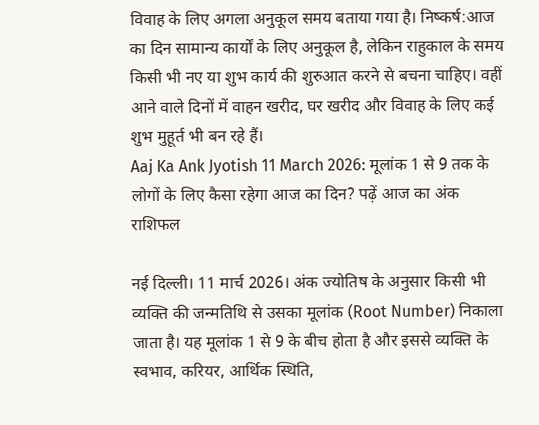विवाह के लिए अगला अनुकूल समय बताया गया है। निष्कर्ष:आज का दिन सामान्य कार्यों के लिए अनुकूल है, लेकिन राहुकाल के समय किसी भी नए या शुभ कार्य की शुरुआत करने से बचना चाहिए। वहीं आने वाले दिनों में वाहन खरीद, घर खरीद और विवाह के लिए कई शुभ मुहूर्त भी बन रहे हैं।
Aaj Ka Ank Jyotish 11 March 2026: मूलांक 1 से 9 तक के लोगों के लिए कैसा रहेगा आज का दिन? पढ़ें आज का अंक राशिफल

नई दिल्ली। 11 मार्च 2026। अंक ज्योतिष के अनुसार किसी भी व्यक्ति की जन्मतिथि से उसका मूलांक (Root Number) निकाला जाता है। यह मूलांक 1 से 9 के बीच होता है और इससे व्यक्ति के स्वभाव, करियर, आर्थिक स्थिति,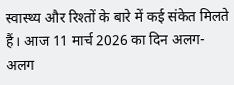स्वास्थ्य और रिश्तों के बारे में कई संकेत मिलते हैं। आज 11 मार्च 2026 का दिन अलग-अलग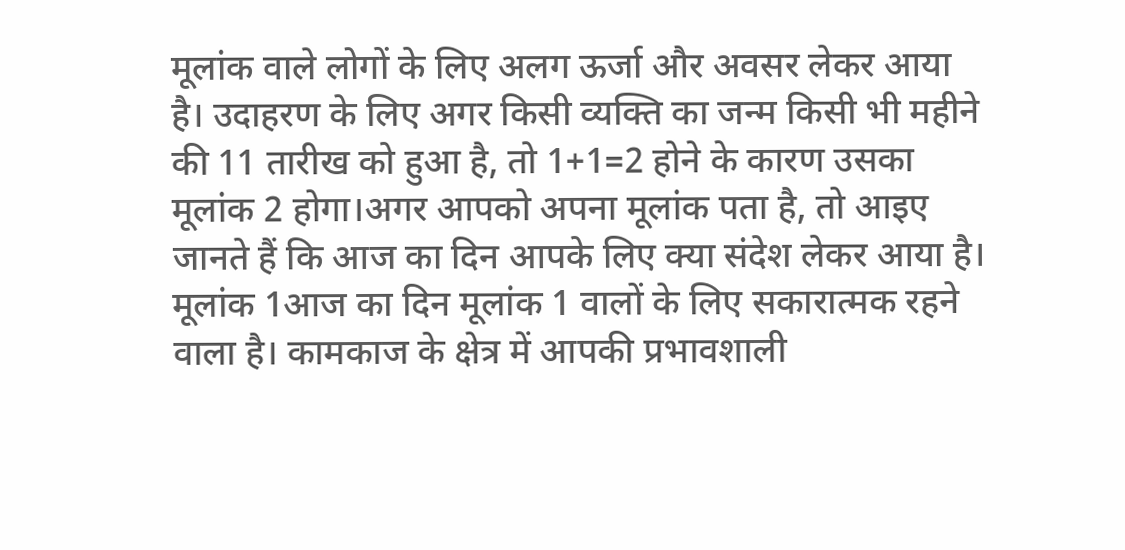मूलांक वाले लोगों के लिए अलग ऊर्जा और अवसर लेकर आया है। उदाहरण के लिए अगर किसी व्यक्ति का जन्म किसी भी महीने की 11 तारीख को हुआ है, तो 1+1=2 होने के कारण उसका मूलांक 2 होगा।अगर आपको अपना मूलांक पता है, तो आइए जानते हैं कि आज का दिन आपके लिए क्या संदेश लेकर आया है। मूलांक 1आज का दिन मूलांक 1 वालों के लिए सकारात्मक रहने वाला है। कामकाज के क्षेत्र में आपकी प्रभावशाली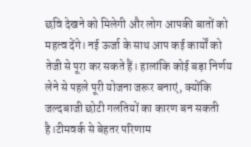छवि देखने को मिलेगी और लोग आपकी बातों को महत्व देंगे। नई ऊर्जा के साथ आप कई कार्यों को तेजी से पूरा कर सकते हैं। हालांकि कोई बड़ा निर्णय लेने से पहले पूरी योजना जरूर बनाएं, क्योंकि जल्दबाजी छोटी गलतियों का कारण बन सकती है।टीमवर्क से बेहतर परिणाम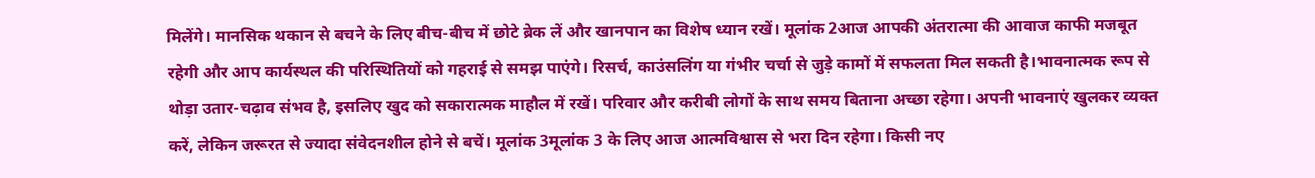मिलेंगे। मानसिक थकान से बचने के लिए बीच-बीच में छोटे ब्रेक लें और खानपान का विशेष ध्यान रखें। मूलांक 2आज आपकी अंतरात्मा की आवाज काफी मजबूत रहेगी और आप कार्यस्थल की परिस्थितियों को गहराई से समझ पाएंगे। रिसर्च, काउंसलिंग या गंभीर चर्चा से जुड़े कामों में सफलता मिल सकती है।भावनात्मक रूप से थोड़ा उतार-चढ़ाव संभव है, इसलिए खुद को सकारात्मक माहौल में रखें। परिवार और करीबी लोगों के साथ समय बिताना अच्छा रहेगा। अपनी भावनाएं खुलकर व्यक्त करें, लेकिन जरूरत से ज्यादा संवेदनशील होने से बचें। मूलांक 3मूलांक 3 के लिए आज आत्मविश्वास से भरा दिन रहेगा। किसी नए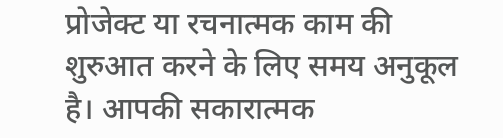प्रोजेक्ट या रचनात्मक काम की शुरुआत करने के लिए समय अनुकूल है। आपकी सकारात्मक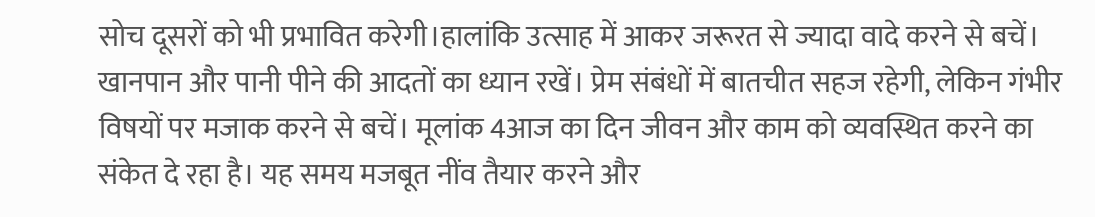सोच दूसरों को भी प्रभावित करेगी।हालांकि उत्साह में आकर जरूरत से ज्यादा वादे करने से बचें। खानपान और पानी पीने की आदतों का ध्यान रखें। प्रेम संबंधों में बातचीत सहज रहेगी, लेकिन गंभीर विषयों पर मजाक करने से बचें। मूलांक 4आज का दिन जीवन और काम को व्यवस्थित करने का संकेत दे रहा है। यह समय मजबूत नींव तैयार करने और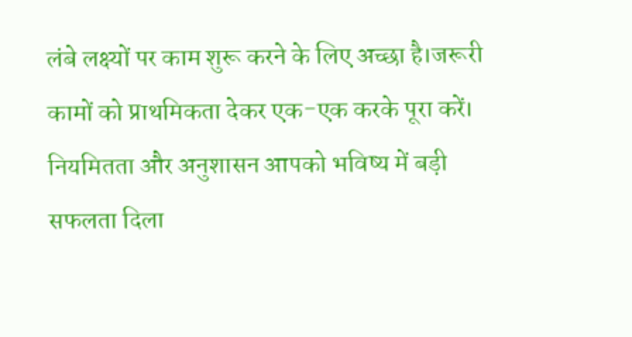लंबे लक्ष्यों पर काम शुरू करने के लिए अच्छा है।जरूरी कामों को प्राथमिकता देकर एक-एक करके पूरा करें। नियमितता और अनुशासन आपको भविष्य में बड़ी सफलता दिला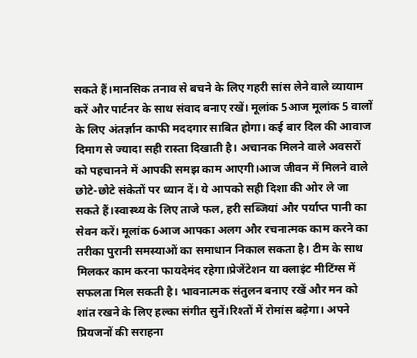सकते हैं।मानसिक तनाव से बचने के लिए गहरी सांस लेने वाले व्यायाम करें और पार्टनर के साथ संवाद बनाए रखें। मूलांक 5आज मूलांक 5 वालों के लिए अंतर्ज्ञान काफी मददगार साबित होगा। कई बार दिल की आवाज दिमाग से ज्यादा सही रास्ता दिखाती है। अचानक मिलने वाले अवसरों को पहचानने में आपकी समझ काम आएगी।आज जीवन में मिलने वाले छोटे-छोटे संकेतों पर ध्यान दें। ये आपको सही दिशा की ओर ले जा सकते हैं।स्वास्थ्य के लिए ताजे फल, हरी सब्जियां और पर्याप्त पानी का सेवन करें। मूलांक 6आज आपका अलग और रचनात्मक काम करने का तरीका पुरानी समस्याओं का समाधान निकाल सकता है। टीम के साथ मिलकर काम करना फायदेमंद रहेगा।प्रेजेंटेशन या क्लाइंट मीटिंग्स में सफलता मिल सकती है। भावनात्मक संतुलन बनाए रखें और मन को शांत रखने के लिए हल्का संगीत सुनें।रिश्तों में रोमांस बढ़ेगा। अपने प्रियजनों की सराहना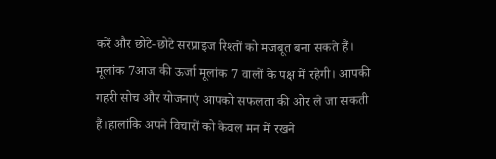करें और छोटे-छोटे सरप्राइज रिश्तों को मजबूत बना सकते हैं। मूलांक 7आज की ऊर्जा मूलांक 7 वालों के पक्ष में रहेगी। आपकी गहरी सोच और योजनाएं आपको सफलता की ओर ले जा सकती हैं।हालांकि अपने विचारों को केवल मन में रखने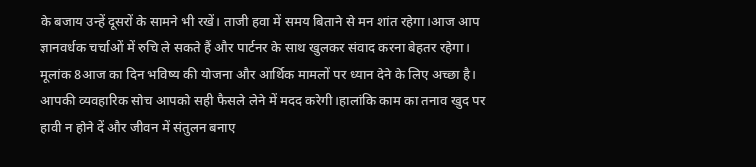के बजाय उन्हें दूसरों के सामने भी रखें। ताजी हवा में समय बिताने से मन शांत रहेगा।आज आप ज्ञानवर्धक चर्चाओं में रुचि ले सकते हैं और पार्टनर के साथ खुलकर संवाद करना बेहतर रहेगा। मूलांक 8आज का दिन भविष्य की योजना और आर्थिक मामलों पर ध्यान देने के लिए अच्छा है। आपकी व्यवहारिक सोच आपको सही फैसले लेने में मदद करेगी।हालांकि काम का तनाव खुद पर हावी न होने दें और जीवन में संतुलन बनाए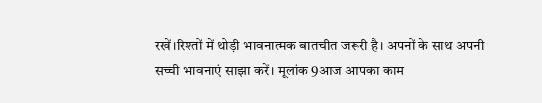रखें।रिश्तों में थोड़ी भावनात्मक बातचीत जरूरी है। अपनों के साथ अपनी सच्ची भावनाएं साझा करें। मूलांक 9आज आपका काम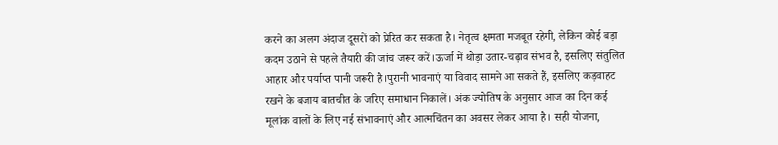करने का अलग अंदाज दूसरों को प्रेरित कर सकता है। नेतृत्व क्षमता मजबूत रहेगी, लेकिन कोई बड़ा कदम उठाने से पहले तैयारी की जांच जरूर करें।ऊर्जा में थोड़ा उतार-चढ़ाव संभव है, इसलिए संतुलित आहार और पर्याप्त पानी जरूरी है।पुरानी भावनाएं या विवाद सामने आ सकते हैं, इसलिए कड़वाहट रखने के बजाय बातचीत के जरिए समाधान निकालें। अंक ज्योतिष के अनुसार आज का दिन कई मूलांक वालों के लिए नई संभावनाएं और आत्मचिंतन का अवसर लेकर आया है। सही योजना,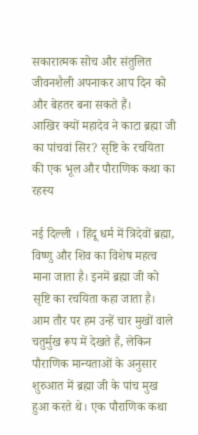सकारात्मक सोच और संतुलित जीवनशैली अपनाकर आप दिन को और बेहतर बना सकते हैं।
आखिर क्यों महादेव ने काटा ब्रह्मा जी का पांचवां सिर? सृष्टि के रचयिता की एक भूल और पौराणिक कथा का रहस्य

नई दिल्ली । हिंदू धर्म में त्रिदेवों ब्रह्मा, विष्णु और शिव का विशेष महत्व माना जाता है। इनमें ब्रह्मा जी को सृष्टि का रचयिता कहा जाता है। आम तौर पर हम उन्हें चार मुखों वाले चतुर्मुख रूप में देखते हैं, लेकिन पौराणिक मान्यताओं के अनुसार शुरुआत में ब्रह्मा जी के पांच मुख हुआ करते थे। एक पौराणिक कथा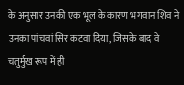के अनुसार उनकी एक भूल के कारण भगवान शिव ने उनका पांचवां सिर कटवा दिया, जिसके बाद वे चतुर्मुख रूप में ही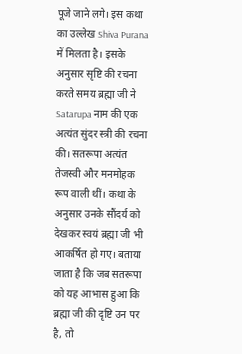पूजे जाने लगे। इस कथा का उल्लेख Shiva Purana में मिलता है। इसके अनुसार सृष्टि की रचना करते समय ब्रह्मा जी ने Satarupa नाम की एक अत्यंत सुंदर स्त्री की रचना की। सतरूपा अत्यंत तेजस्वी और मनमोहक रूप वाली थीं। कथा के अनुसार उनके सौंदर्य को देखकर स्वयं ब्रह्मा जी भी आकर्षित हो गए। बताया जाता है कि जब सतरूपा को यह आभास हुआ कि ब्रह्मा जी की दृष्टि उन पर है, तो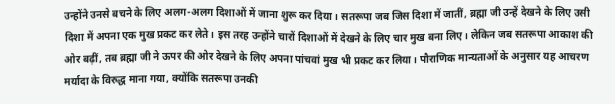उन्होंने उनसे बचने के लिए अलग-अलग दिशाओं में जाना शुरू कर दिया। सतरूपा जब जिस दिशा में जातीं, ब्रह्मा जी उन्हें देखने के लिए उसी दिशा में अपना एक मुख प्रकट कर लेते। इस तरह उन्होंने चारों दिशाओं में देखने के लिए चार मुख बना लिए। लेकिन जब सतरूपा आकाश की ओर बढ़ीं, तब ब्रह्मा जी ने ऊपर की ओर देखने के लिए अपना पांचवां मुख भी प्रकट कर लिया। पौराणिक मान्यताओं के अनुसार यह आचरण मर्यादा के विरुद्ध माना गया, क्योंकि सतरूपा उनकी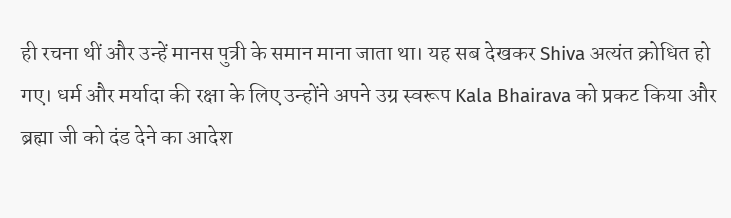ही रचना थीं और उन्हें मानस पुत्री के समान माना जाता था। यह सब देखकर Shiva अत्यंत क्रोधित हो गए। धर्म और मर्यादा की रक्षा के लिए उन्होंने अपने उग्र स्वरूप Kala Bhairava को प्रकट किया और ब्रह्मा जी को दंड देने का आदेश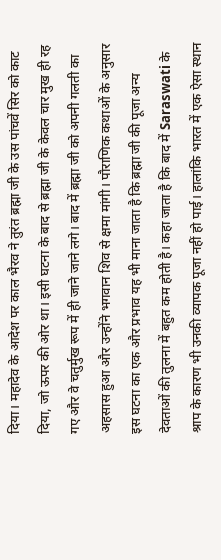दिया। महादेव के आदेश पर काल भैरव ने तुरंत ब्रह्मा जी के उस पांचवें सिर को काट दिया, जो ऊपर की ओर था। इसी घटना के बाद से ब्रह्मा जी के केवल चार मुख ही रह गए और वे चतुर्मुख रूप में ही जाने जाने लगे। बाद में ब्रह्मा जी को अपनी गलती का अहसास हुआ और उन्होंने भगवान शिव से क्षमा मांगी। पौराणिक कथाओं के अनुसार इस घटना का एक और प्रभाव यह भी माना जाता है कि ब्रह्मा जी की पूजा अन्य देवताओं की तुलना में बहुत कम होती है। कहा जाता है कि बाद में Saraswati के श्राप के कारण भी उनकी व्यापक पूजा नहीं हो पाई। हालांकि भारत में एक ऐसा स्थान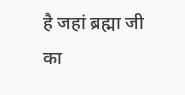है जहां ब्रह्मा जी का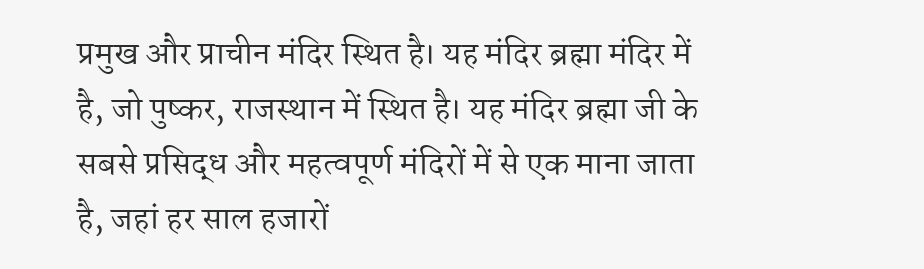प्रमुख और प्राचीन मंदिर स्थित है। यह मंदिर ब्रह्मा मंदिर में है, जो पुष्कर, राजस्थान में स्थित है। यह मंदिर ब्रह्मा जी के सबसे प्रसिद्ध और महत्वपूर्ण मंदिरों में से एक माना जाता है, जहां हर साल हजारों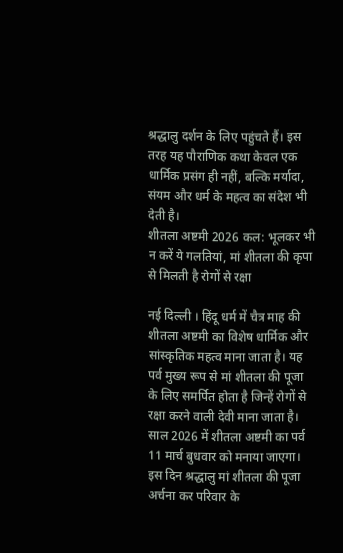श्रद्धालु दर्शन के लिए पहुंचते हैं। इस तरह यह पौराणिक कथा केवल एक धार्मिक प्रसंग ही नहीं, बल्कि मर्यादा, संयम और धर्म के महत्व का संदेश भी देती है।
शीतला अष्टमी 2026 कल: भूलकर भी न करें ये गलतियां, मां शीतला की कृपा से मिलती है रोगों से रक्षा

नई दिल्ली । हिंदू धर्म में चैत्र माह की शीतला अष्टमी का विशेष धार्मिक और सांस्कृतिक महत्व माना जाता है। यह पर्व मुख्य रूप से मां शीतला की पूजा के लिए समर्पित होता है जिन्हें रोगों से रक्षा करने वाली देवी माना जाता है। साल 2026 में शीतला अष्टमी का पर्व 11 मार्च बुधवार को मनाया जाएगा। इस दिन श्रद्धालु मां शीतला की पूजा अर्चना कर परिवार के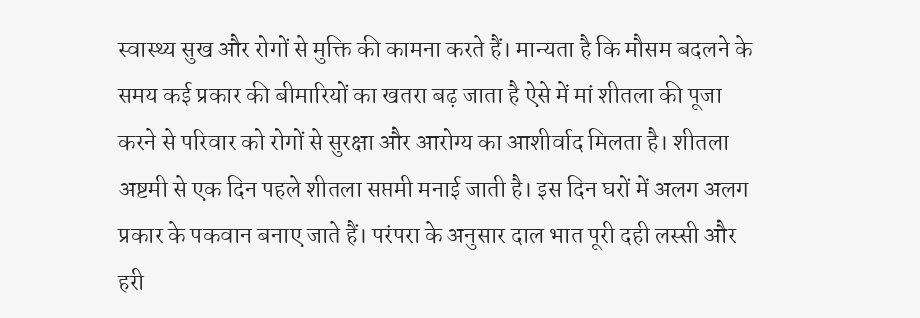स्वास्थ्य सुख और रोगों से मुक्ति की कामना करते हैं। मान्यता है कि मौसम बदलने के समय कई प्रकार की बीमारियों का खतरा बढ़ जाता है ऐसे में मां शीतला की पूजा करने से परिवार को रोगों से सुरक्षा और आरोग्य का आशीर्वाद मिलता है। शीतला अष्टमी से एक दिन पहले शीतला सप्तमी मनाई जाती है। इस दिन घरों में अलग अलग प्रकार के पकवान बनाए जाते हैं। परंपरा के अनुसार दाल भात पूरी दही लस्सी और हरी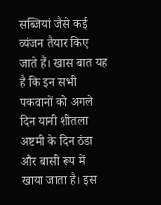सब्जियां जैसे कई व्यंजन तैयार किए जाते हैं। खास बात यह है कि इन सभी पकवानों को अगले दिन यानी शीतला अष्टमी के दिन ठंडा और बासी रूप में खाया जाता है। इस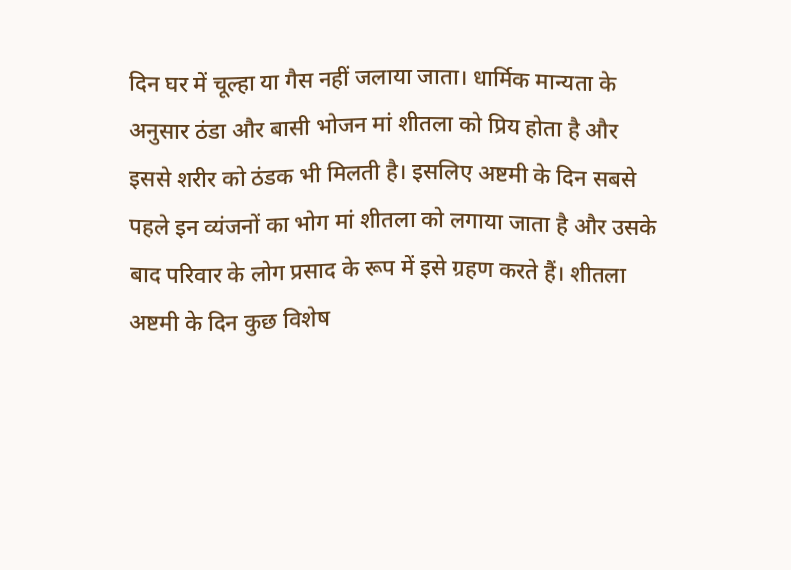दिन घर में चूल्हा या गैस नहीं जलाया जाता। धार्मिक मान्यता के अनुसार ठंडा और बासी भोजन मां शीतला को प्रिय होता है और इससे शरीर को ठंडक भी मिलती है। इसलिए अष्टमी के दिन सबसे पहले इन व्यंजनों का भोग मां शीतला को लगाया जाता है और उसके बाद परिवार के लोग प्रसाद के रूप में इसे ग्रहण करते हैं। शीतला अष्टमी के दिन कुछ विशेष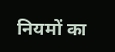नियमों का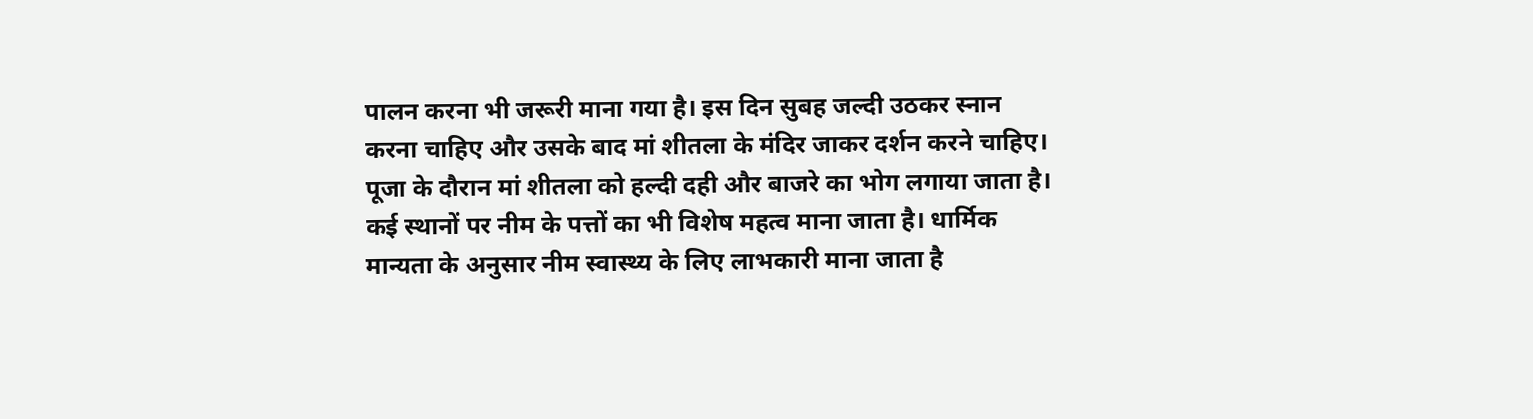पालन करना भी जरूरी माना गया है। इस दिन सुबह जल्दी उठकर स्नान करना चाहिए और उसके बाद मां शीतला के मंदिर जाकर दर्शन करने चाहिए। पूजा के दौरान मां शीतला को हल्दी दही और बाजरे का भोग लगाया जाता है। कई स्थानों पर नीम के पत्तों का भी विशेष महत्व माना जाता है। धार्मिक मान्यता के अनुसार नीम स्वास्थ्य के लिए लाभकारी माना जाता है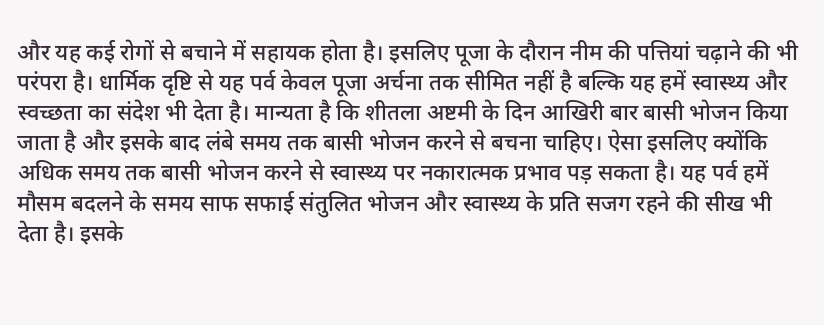और यह कई रोगों से बचाने में सहायक होता है। इसलिए पूजा के दौरान नीम की पत्तियां चढ़ाने की भी परंपरा है। धार्मिक दृष्टि से यह पर्व केवल पूजा अर्चना तक सीमित नहीं है बल्कि यह हमें स्वास्थ्य और स्वच्छता का संदेश भी देता है। मान्यता है कि शीतला अष्टमी के दिन आखिरी बार बासी भोजन किया जाता है और इसके बाद लंबे समय तक बासी भोजन करने से बचना चाहिए। ऐसा इसलिए क्योंकि अधिक समय तक बासी भोजन करने से स्वास्थ्य पर नकारात्मक प्रभाव पड़ सकता है। यह पर्व हमें मौसम बदलने के समय साफ सफाई संतुलित भोजन और स्वास्थ्य के प्रति सजग रहने की सीख भी देता है। इसके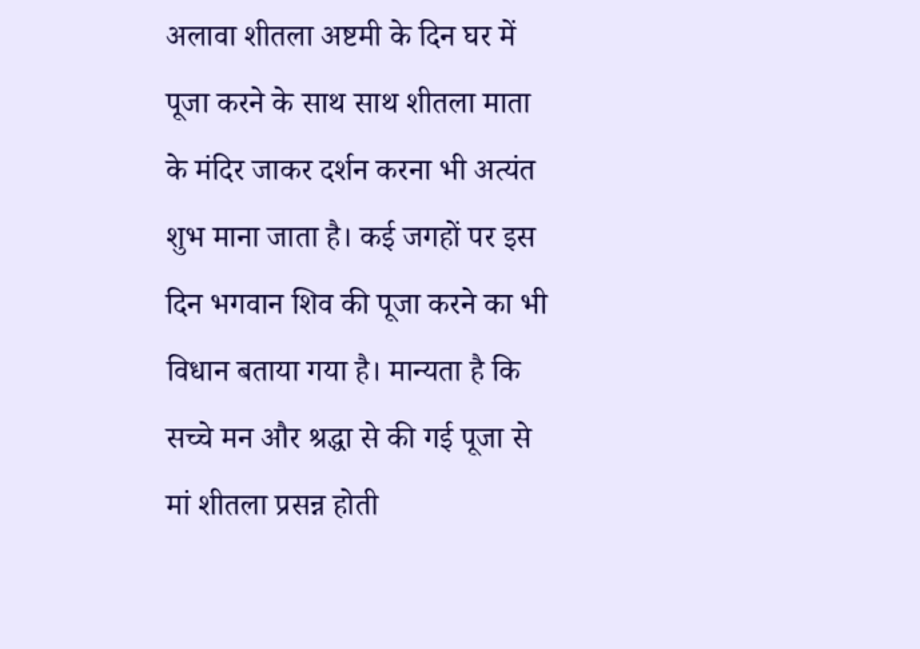अलावा शीतला अष्टमी के दिन घर में पूजा करने के साथ साथ शीतला माता के मंदिर जाकर दर्शन करना भी अत्यंत शुभ माना जाता है। कई जगहों पर इस दिन भगवान शिव की पूजा करने का भी विधान बताया गया है। मान्यता है कि सच्चे मन और श्रद्धा से की गई पूजा से मां शीतला प्रसन्न होती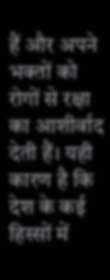हैं और अपने भक्तों को रोगों से रक्षा का आशीर्वाद देती हैं। यही कारण है कि देश के कई हिस्सों में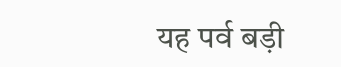यह पर्व बड़ी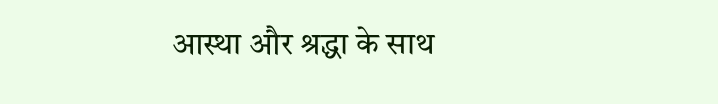आस्था और श्रद्धा के साथ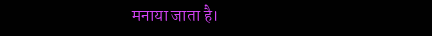मनाया जाता है।